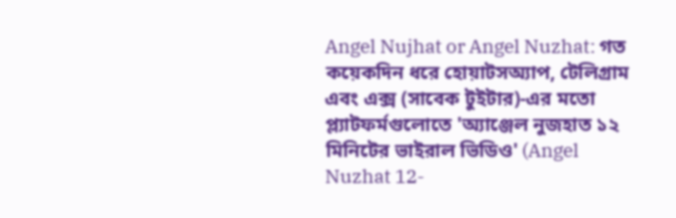Angel Nujhat or Angel Nuzhat: গত কয়েকদিন ধরে হোয়াটসঅ্যাপ, টেলিগ্রাম এবং এক্স (সাবেক টুইটার)-এর মতো প্ল্যাটফর্মগুলোতে 'অ্যাঞ্জেল নুজহাত ১২ মিনিটের ভাইরাল ভিডিও' (Angel Nuzhat 12-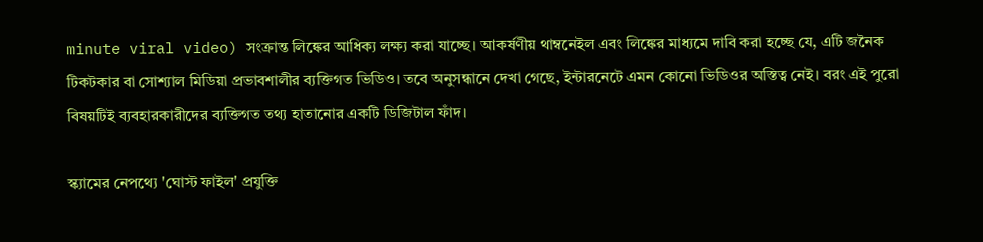minute viral video) সংক্রান্ত লিঙ্কের আধিক্য লক্ষ্য করা যাচ্ছে। আকর্ষণীয় থাম্বনেইল এবং লিঙ্কের মাধ্যমে দাবি করা হচ্ছে যে, এটি জনৈক টিকটকার বা সোশ্যাল মিডিয়া প্রভাবশালীর ব্যক্তিগত ভিডিও। তবে অনুসন্ধানে দেখা গেছে, ইন্টারনেটে এমন কোনো ভিডিওর অস্তিত্ব নেই। বরং এই পুরো বিষয়টিই ব্যবহারকারীদের ব্যক্তিগত তথ্য হাতানোর একটি ডিজিটাল ফাঁদ।

স্ক্যামের নেপথ্যে 'ঘোস্ট ফাইল' প্রযুক্তি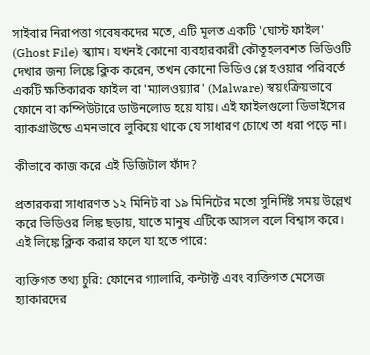সাইবার নিরাপত্তা গবেষকদের মতে, এটি মূলত একটি 'ঘোস্ট ফাইল' (Ghost File) স্ক্যাম। যখনই কোনো ব্যবহারকারী কৌতূহলবশত ভিডিওটি দেখার জন্য লিঙ্কে ক্লিক করেন, তখন কোনো ভিডিও প্লে হওয়ার পরিবর্তে একটি ক্ষতিকারক ফাইল বা 'ম্যালওয়্যার' (Malware) স্বয়ংক্রিয়ভাবে ফোনে বা কম্পিউটারে ডাউনলোড হয়ে যায়। এই ফাইলগুলো ডিভাইসের ব্যাকগ্রাউন্ডে এমনভাবে লুকিয়ে থাকে যে সাধারণ চোখে তা ধরা পড়ে না।

কীভাবে কাজ করে এই ডিজিটাল ফাঁদ?

প্রতারকরা সাধারণত ১২ মিনিট বা ১৯ মিনিটের মতো সুনির্দিষ্ট সময় উল্লেখ করে ভিডিওর লিঙ্ক ছড়ায়, যাতে মানুষ এটিকে আসল বলে বিশ্বাস করে। এই লিঙ্কে ক্লিক করার ফলে যা হতে পারে:

ব্যক্তিগত তথ্য চুরি: ফোনের গ্যালারি, কন্টাক্ট এবং ব্যক্তিগত মেসেজ হ্যাকারদের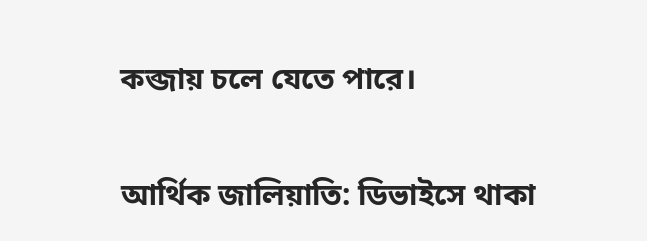কব্জায় চলে যেতে পারে।

আর্থিক জালিয়াতি: ডিভাইসে থাকা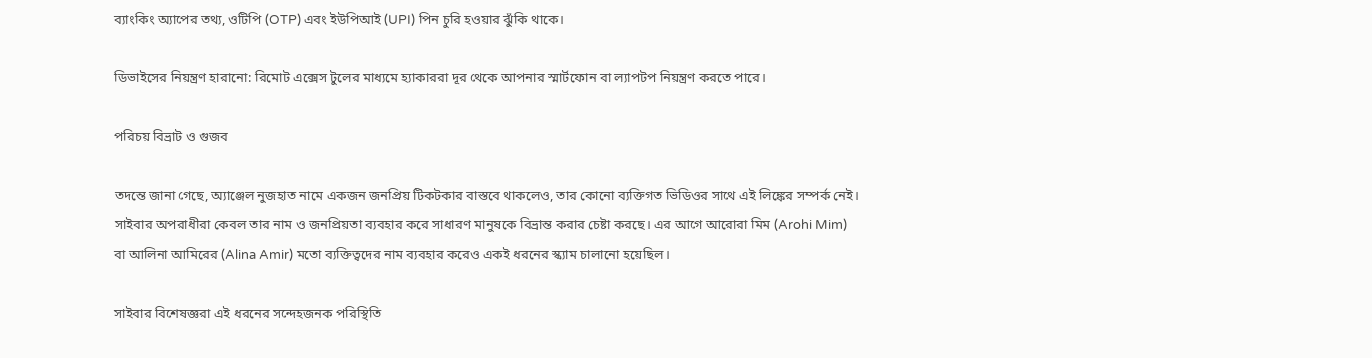ব্যাংকিং অ্যাপের তথ্য, ওটিপি (OTP) এবং ইউপিআই (UPI) পিন চুরি হওয়ার ঝুঁকি থাকে।

ডিভাইসের নিয়ন্ত্রণ হারানো: রিমোট এক্সেস টুলের মাধ্যমে হ্যাকাররা দূর থেকে আপনার স্মার্টফোন বা ল্যাপটপ নিয়ন্ত্রণ করতে পারে।

পরিচয় বিভ্রাট ও গুজব

তদন্তে জানা গেছে, অ্যাঞ্জেল নুজহাত নামে একজন জনপ্রিয় টিকটকার বাস্তবে থাকলেও, তার কোনো ব্যক্তিগত ভিডিওর সাথে এই লিঙ্কের সম্পর্ক নেই। সাইবার অপরাধীরা কেবল তার নাম ও জনপ্রিয়তা ব্যবহার করে সাধারণ মানুষকে বিভ্রান্ত করার চেষ্টা করছে। এর আগে আরোরা মিম (Arohi Mim) বা আলিনা আমিরের (Alina Amir) মতো ব্যক্তিত্বদের নাম ব্যবহার করেও একই ধরনের স্ক্যাম চালানো হয়েছিল।

সাইবার বিশেষজ্ঞরা এই ধরনের সন্দেহজনক পরিস্থিতি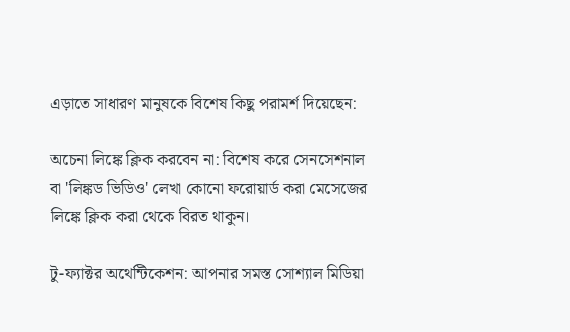এড়াতে সাধারণ মানুষকে বিশেষ কিছু পরামর্শ দিয়েছেন:

অচেনা লিঙ্কে ক্লিক করবেন না: বিশেষ করে সেনসেশনাল বা 'লিঙ্কড ভিডিও' লেখা কোনো ফরোয়ার্ড করা মেসেজের লিঙ্কে ক্লিক করা থেকে বিরত থাকুন।

টু-ফ্যাক্টর অথেন্টিকেশন: আপনার সমস্ত সোশ্যাল মিডিয়া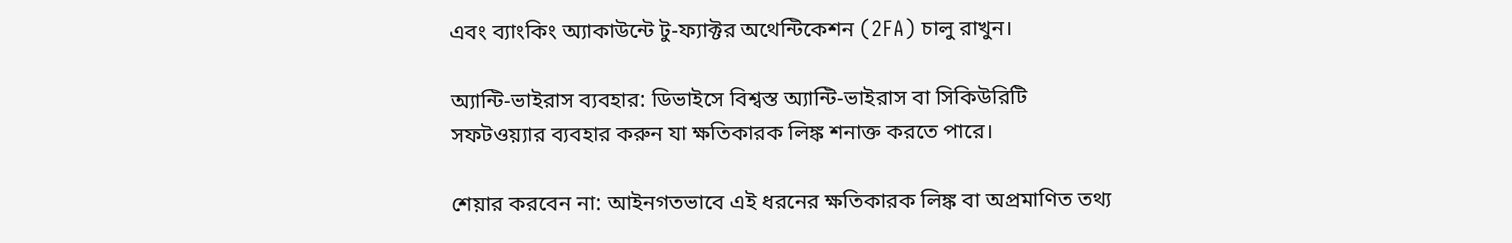এবং ব্যাংকিং অ্যাকাউন্টে টু-ফ্যাক্টর অথেন্টিকেশন (2FA) চালু রাখুন।

অ্যান্টি-ভাইরাস ব্যবহার: ডিভাইসে বিশ্বস্ত অ্যান্টি-ভাইরাস বা সিকিউরিটি সফটওয়্যার ব্যবহার করুন যা ক্ষতিকারক লিঙ্ক শনাক্ত করতে পারে।

শেয়ার করবেন না: আইনগতভাবে এই ধরনের ক্ষতিকারক লিঙ্ক বা অপ্রমাণিত তথ্য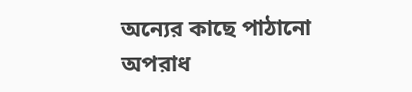অন্যের কাছে পাঠানো অপরাধ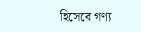হিসেবে গণ্য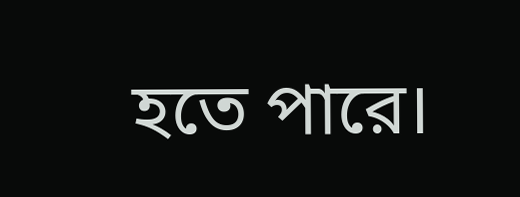হতে পারে।